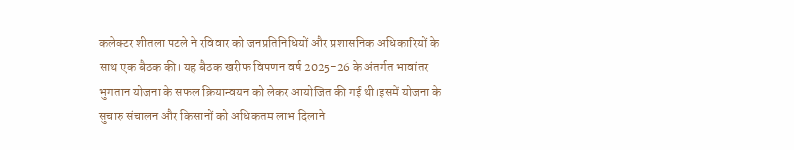कलेक्टर शीतला पटले ने रविवार को जनप्रतिनिधियों और प्रशासनिक अधिकारियों के साथ एक बैठक की। यह बैठक खरीफ विपणन वर्ष 2025-26 के अंतर्गत भावांतर भुगतान योजना के सफल क्रियान्वयन को लेकर आयोजित की गई थी।इसमें योजना के सुचारु संचालन और किसानों को अधिकतम लाभ दिलाने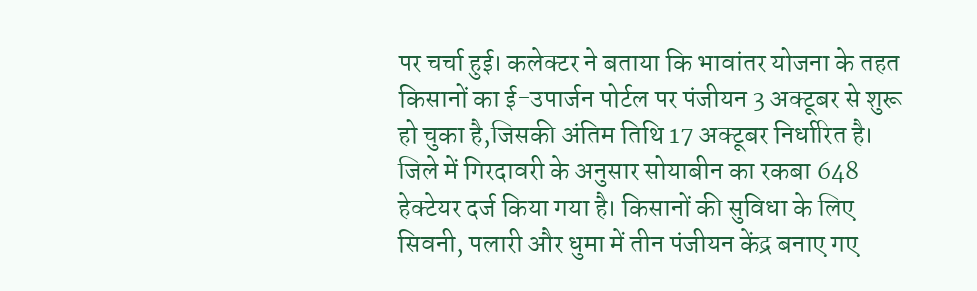पर चर्चा हुई। कलेक्टर ने बताया कि भावांतर योजना के तहत किसानों का ई-उपार्जन पोर्टल पर पंजीयन 3 अक्टूबर से शुरू हो चुका है,जिसकी अंतिम तिथि 17 अक्टूबर निर्धारित है। जिले में गिरदावरी के अनुसार सोयाबीन का रकबा 648 हेक्टेयर दर्ज किया गया है। किसानों की सुविधा के लिए सिवनी, पलारी और धुमा में तीन पंजीयन केंद्र बनाए गए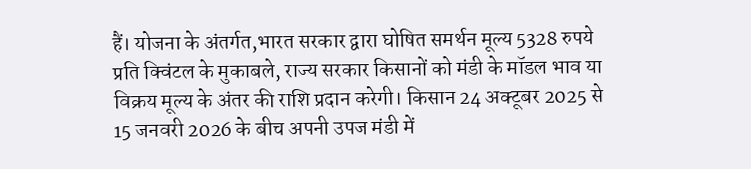हैं। योजना के अंतर्गत,भारत सरकार द्वारा घोषित समर्थन मूल्य 5328 रुपये प्रति क्विंटल के मुकाबले, राज्य सरकार किसानों को मंडी के मॉडल भाव या विक्रय मूल्य के अंतर की राशि प्रदान करेगी। किसान 24 अक्टूबर 2025 से 15 जनवरी 2026 के बीच अपनी उपज मंडी में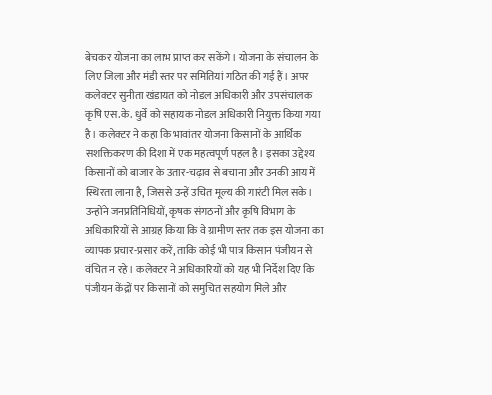बेचकर योजना का लाभ प्राप्त कर सकेंगे। योजना के संचालन के लिए जिला और मंडी स्तर पर समितियां गठित की गई हैं। अपर कलेक्टर सुनीता खंडायत को नोडल अधिकारी और उपसंचालक कृषि एस.के. धुर्वे को सहायक नोडल अधिकारी नियुक्त किया गया है। कलेक्टर ने कहा कि भावांतर योजना किसानों के आर्थिक सशक्तिकरण की दिशा में एक महत्वपूर्ण पहल है। इसका उद्देश्य किसानों को बाजार के उतार-चढ़ाव से बचाना और उनकी आय में स्थिरता लाना है, जिससे उन्हें उचित मूल्य की गारंटी मिल सके। उन्होंने जनप्रतिनिधियों, कृषक संगठनों और कृषि विभाग के अधिकारियों से आग्रह किया कि वे ग्रामीण स्तर तक इस योजना का व्यापक प्रचार-प्रसार करें, ताकि कोई भी पात्र किसान पंजीयन से वंचित न रहे। कलेक्टर ने अधिकारियों को यह भी निर्देश दिए कि पंजीयन केंद्रों पर किसानों को समुचित सहयोग मिले और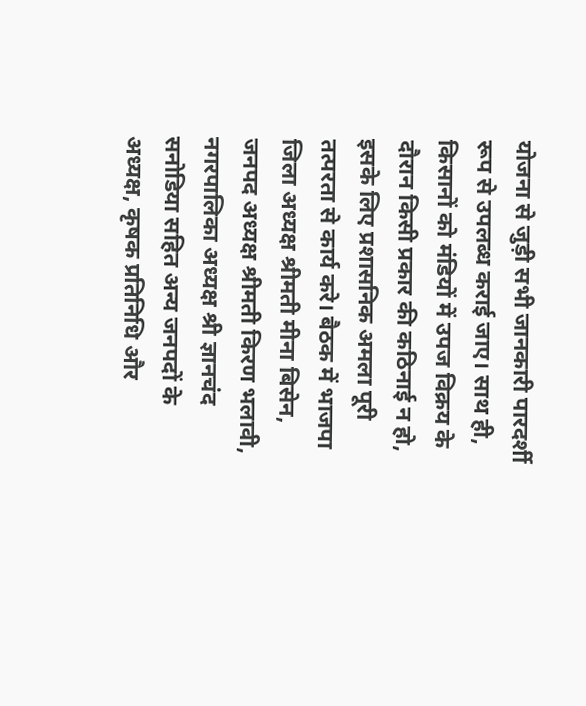योजना से जुड़ी सभी जानकारी पारदर्शी रूप से उपलब्ध कराई जाए। साथ ही, किसानों को मंडियों में उपज विक्रय के दौरान किसी प्रकार की कठिनाई न हो, इसके लिए प्रशासनिक अमला पूरी तत्परता से कार्य करे। बैठक में भाजपा जिला अध्यक्ष श्रीमती मीना बिसेन, जनपद अध्यक्ष श्रीमती किरण भलावी, नगरपालिका अध्यक्ष श्री ज्ञानचंद सनोडिया सहित अन्य जनपदों के अध्यक्ष, कृषक प्रतिनिधि और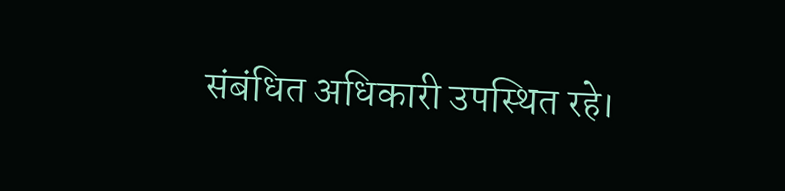संबंधित अधिकारी उपस्थित रहे।